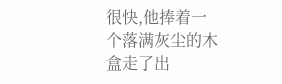很快,他捧着一个落满灰尘的木盒走了出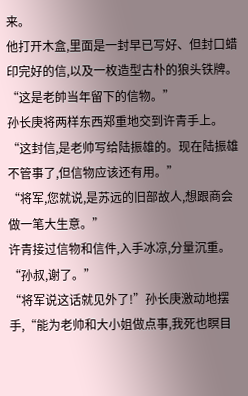来。
他打开木盒,里面是一封早已写好、但封口蜡印完好的信,以及一枚造型古朴的狼头铁牌。
“这是老帥当年留下的信物。”
孙长庚将两样东西郑重地交到许青手上。
“这封信,是老帅写给陆振雄的。现在陆振雄不管事了,但信物应该还有用。”
“将军,您就说,是苏远的旧部故人,想跟商会做一笔大生意。”
许青接过信物和信件,入手冰凉,分量沉重。
“孙叔,谢了。”
“将军说这话就见外了!”孙长庚激动地摆手,“能为老帅和大小姐做点事,我死也瞑目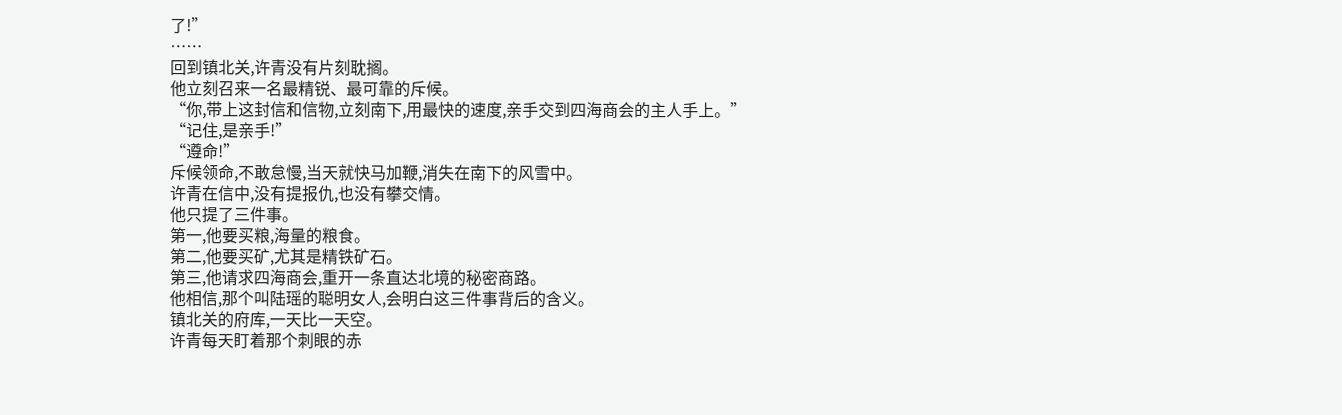了!”
……
回到镇北关,许青没有片刻耽搁。
他立刻召来一名最精锐、最可靠的斥候。
“你,带上这封信和信物,立刻南下,用最快的速度,亲手交到四海商会的主人手上。”
“记住,是亲手!”
“遵命!”
斥候领命,不敢怠慢,当天就快马加鞭,消失在南下的风雪中。
许青在信中,没有提报仇,也没有攀交情。
他只提了三件事。
第一,他要买粮,海量的粮食。
第二,他要买矿,尤其是精铁矿石。
第三,他请求四海商会,重开一条直达北境的秘密商路。
他相信,那个叫陆瑶的聪明女人,会明白这三件事背后的含义。
镇北关的府库,一天比一天空。
许青每天盯着那个刺眼的赤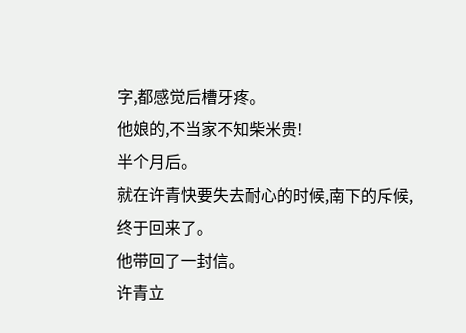字,都感觉后槽牙疼。
他娘的,不当家不知柴米贵!
半个月后。
就在许青快要失去耐心的时候,南下的斥候,终于回来了。
他带回了一封信。
许青立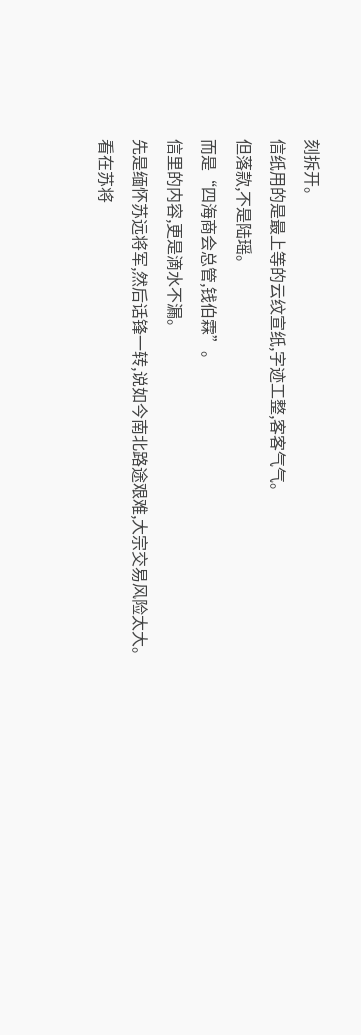刻拆开。
信纸用的是最上等的云纹宣纸,字迹工整,客客气气。
但落款,不是陆瑶。
而是“四海商会总管,钱伯霖”。
信里的内容,更是滴水不漏。
先是缅怀苏远将军,然后话锋一转,说如今南北路途艰难,大宗交易风险太大。
看在苏将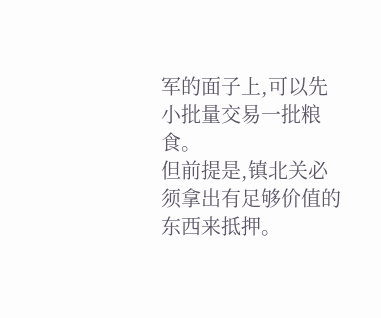军的面子上,可以先小批量交易一批粮食。
但前提是,镇北关必须拿出有足够价值的东西来抵押。